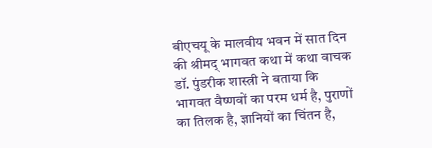बीएचयू के मालवीय भवन में सात दिन की श्रीमद् भागवत कथा में कथा वाचक डॉ. पुंडरीक शास्त्री ने बताया कि भागवत वैष्णवों का परम धर्म है, पुराणों का तिलक है, ज्ञानियों का चिंतन है,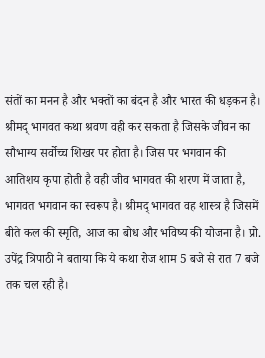संतों का मनन है और भक्तों का बंदन है और भारत की धड़कन है। श्रीमद् भागवत कथा श्रवण वही कर सकता है जिसके जीवन का सौभाग्य सर्वोच्च शिखर पर होता है। जिस पर भगवान की आतिशय कृपा होती है वही जीव भागवत की शरण में जाता है, भागवत भगवान का स्वरूप है। श्रीमद् भागवत वह शास्त्र है जिसमें बीते कल की स्मृति, आज का बोध और भविष्य की योजना है। प्रो. उपेंद्र त्रिपाठी ने बताया कि ये कथा रोज शाम 5 बजे से रात 7 बजे तक चल रही है।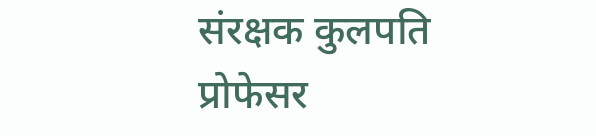संरक्षक कुलपति प्रोफेसर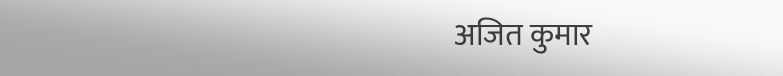अजित कुमार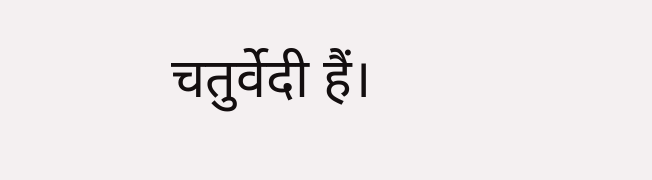चतुर्वेदी हैं।